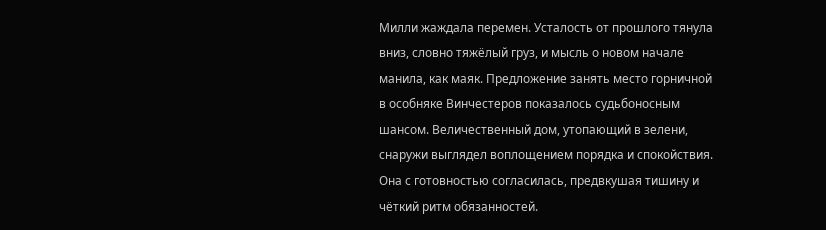Милли жаждала перемен. Усталость от прошлого тянула вниз, словно тяжёлый груз, и мысль о новом начале манила, как маяк. Предложение занять место горничной в особняке Винчестеров показалось судьбоносным шансом. Величественный дом, утопающий в зелени, снаружи выглядел воплощением порядка и спокойствия. Она с готовностью согласилась, предвкушая тишину и чёткий ритм обязанностей.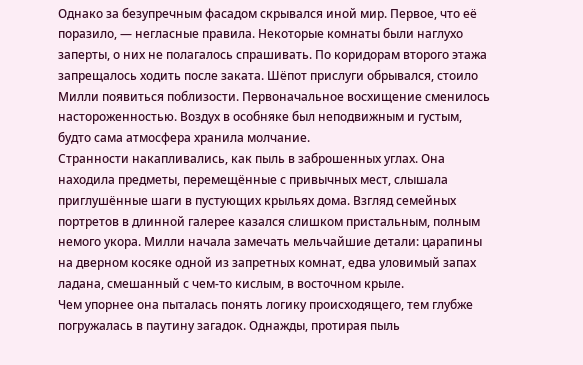Однако за безупречным фасадом скрывался иной мир. Первое, что её поразило, — негласные правила. Некоторые комнаты были наглухо заперты, о них не полагалось спрашивать. По коридорам второго этажа запрещалось ходить после заката. Шёпот прислуги обрывался, стоило Милли появиться поблизости. Первоначальное восхищение сменилось настороженностью. Воздух в особняке был неподвижным и густым, будто сама атмосфера хранила молчание.
Странности накапливались, как пыль в заброшенных углах. Она находила предметы, перемещённые с привычных мест, слышала приглушённые шаги в пустующих крыльях дома. Взгляд семейных портретов в длинной галерее казался слишком пристальным, полным немого укора. Милли начала замечать мельчайшие детали: царапины на дверном косяке одной из запретных комнат, едва уловимый запах ладана, смешанный с чем-то кислым, в восточном крыле.
Чем упорнее она пыталась понять логику происходящего, тем глубже погружалась в паутину загадок. Однажды, протирая пыль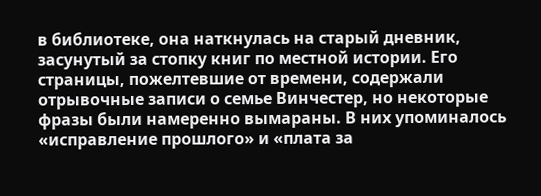в библиотеке, она наткнулась на старый дневник, засунутый за стопку книг по местной истории. Его страницы, пожелтевшие от времени, содержали отрывочные записи о семье Винчестер, но некоторые фразы были намеренно вымараны. В них упоминалось «исправление прошлого» и «плата за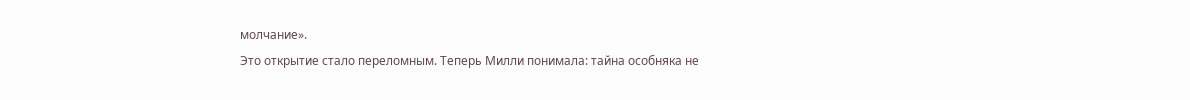молчание».
Это открытие стало переломным. Теперь Милли понимала: тайна особняка не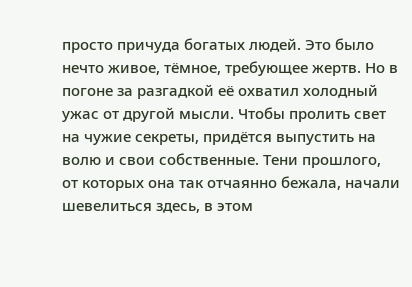просто причуда богатых людей. Это было нечто живое, тёмное, требующее жертв. Но в погоне за разгадкой её охватил холодный ужас от другой мысли. Чтобы пролить свет на чужие секреты, придётся выпустить на волю и свои собственные. Тени прошлого, от которых она так отчаянно бежала, начали шевелиться здесь, в этом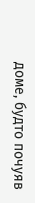доме, будто почуяв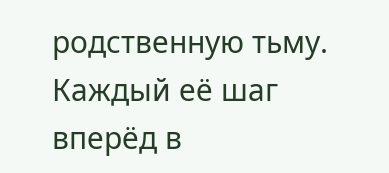родственную тьму. Каждый её шаг вперёд в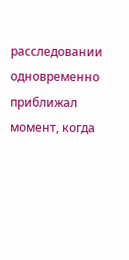расследовании одновременно приближал момент, когда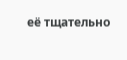её тщательно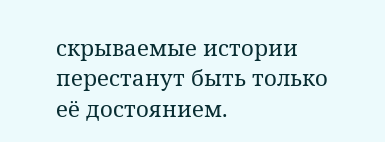скрываемые истории перестанут быть только её достоянием.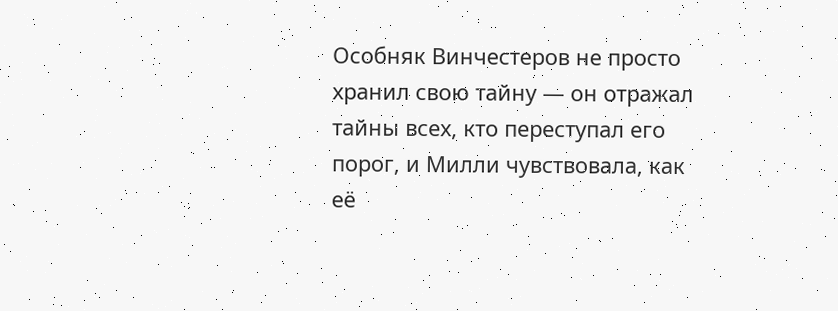Особняк Винчестеров не просто хранил свою тайну — он отражал тайны всех, кто переступал его порог, и Милли чувствовала, как её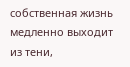собственная жизнь медленно выходит из тени,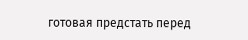готовая предстать перед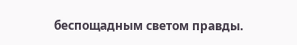беспощадным светом правды.